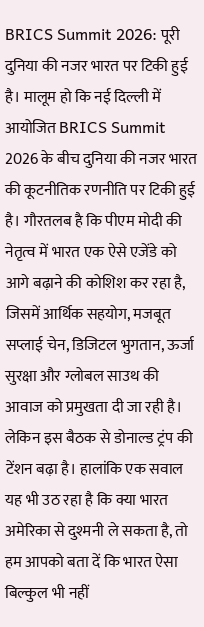BRICS Summit 2026: पूरी दुनिया की नजर भारत पर टिकी हुई है। मालूम हो कि नई दिल्ली में आयोजित BRICS Summit 2026 के बीच दुनिया की नजर भारत की कूटनीतिक रणनीति पर टिकी हुई है। गौरतलब है कि पीएम मोदी की नेतृत्व में भारत एक ऐसे एजेंडे को आगे बढ़ाने की कोशिश कर रहा है, जिसमें आर्थिक सहयोग, मजबूत सप्लाई चेन, डिजिटल भुगतान, ऊर्जा सुरक्षा और ग्लोबल साउथ की आवाज को प्रमुखता दी जा रही है।
लेकिन इस बैठक से डोनाल्ड ट्रंप की टेंशन बढ़ा है। हालांकि एक सवाल यह भी उठ रहा है कि क्या भारत अमेरिका से दुश्मनी ले सकता है, तो हम आपको बता दें कि भारत ऐसा बिल्कुल भी नहीं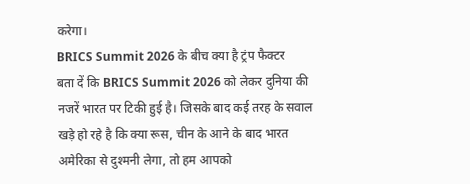करेगा।
BRICS Summit 2026 के बीच क्या है ट्रंप फैक्टर
बता दें कि BRICS Summit 2026 को लेकर दुनिया की नजरें भारत पर टिकी हुई है। जिसके बाद कई तरह के सवाल खड़े हो रहे है कि क्या रूस, चीन के आने के बाद भारत अमेरिका से दुश्मनी लेगा, तो हम आपको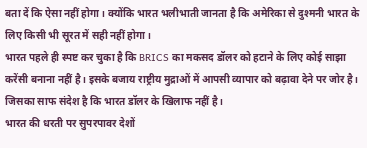बता दें कि ऐसा नहीं होगा। क्योंकि भारत भलीभाती जानता है कि अमेरिका से दुश्मनी भारत के लिए किसी भी सूरत में सही नहीं होगा।
भारत पहले ही स्पष्ट कर चुका है कि BRICS का मकसद डॉलर को हटाने के लिए कोई साझा करेंसी बनाना नहीं है। इसके बजाय राष्ट्रीय मुद्राओं में आपसी व्यापार को बढ़ावा देने पर जोर है। जिसका साफ संदेश है कि भारत डॉलर के खिलाफ नहीं है।
भारत की धरती पर सुपरपावर देशों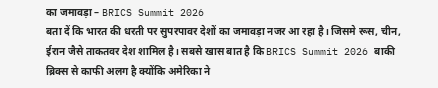का जमावड़ा – BRICS Summit 2026
बता दें कि भारत की धरती पर सुपरपावर देशों का जमावड़ा नजर आ रहा है। जिसमे रूस, चीन, ईरान जैसे ताकतवर देश शामिल है। सबसे खास बात है कि BRICS Summit 2026 बाकी ब्रिक्स से काफी अलग है क्योंकि अमेरिका ने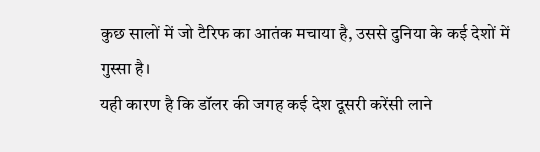कुछ सालों में जो टैरिफ का आतंक मचाया है, उससे दुनिया के कई देशों में गुस्सा है।
यही कारण है कि डॉलर की जगह कई देश दूसरी करेंसी लाने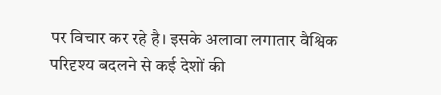पर विचार कर रहे है। इसके अलावा लगातार वैश्विक परिदृश्य बदलने से कई देशों की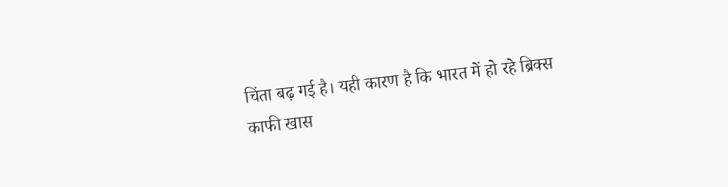चिंता बढ़ गई है। यही कारण है कि भारत में हो रहे ब्रिक्स काफी खास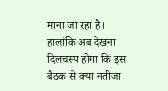माना जा रहा है। हालांकि अब देखना दिलचस्प होगा कि इस बैठक से क्या नतीजा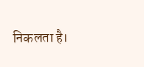निकलता है।